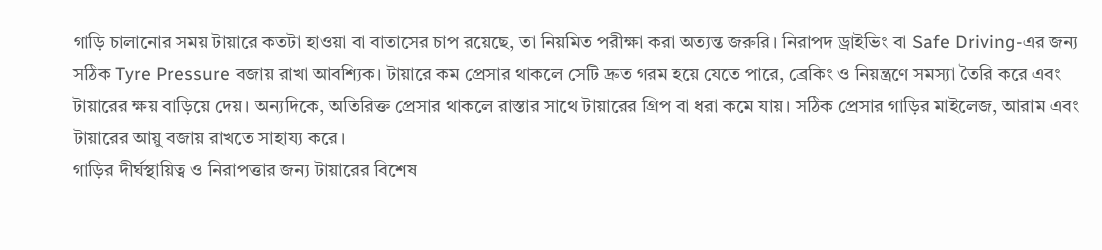গাড়ি চালানোর সময় টায়ারে কতটা হাওয়া বা বাতাসের চাপ রয়েছে, তা নিয়মিত পরীক্ষা করা অত্যন্ত জরুরি। নিরাপদ ড্রাইভিং বা Safe Driving-এর জন্য সঠিক Tyre Pressure বজায় রাখা আবশ্যিক। টায়ারে কম প্রেসার থাকলে সেটি দ্রুত গরম হয়ে যেতে পারে, ব্রেকিং ও নিয়ন্ত্রণে সমস্যা তৈরি করে এবং টায়ারের ক্ষয় বাড়িয়ে দেয়। অন্যদিকে, অতিরিক্ত প্রেসার থাকলে রাস্তার সাথে টায়ারের গ্রিপ বা ধরা কমে যায়। সঠিক প্রেসার গাড়ির মাইলেজ, আরাম এবং টায়ারের আয়ু বজায় রাখতে সাহায্য করে।
গাড়ির দীর্ঘস্থায়িত্ব ও নিরাপত্তার জন্য টায়ারের বিশেষ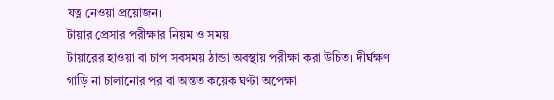যত্ন নেওয়া প্রয়োজন।
টায়ার প্রেসার পরীক্ষার নিয়ম ও সময়
টায়ারের হাওয়া বা চাপ সবসময় ঠান্ডা অবস্থায় পরীক্ষা করা উচিত। দীর্ঘক্ষণ গাড়ি না চালানোর পর বা অন্তত কয়েক ঘণ্টা অপেক্ষা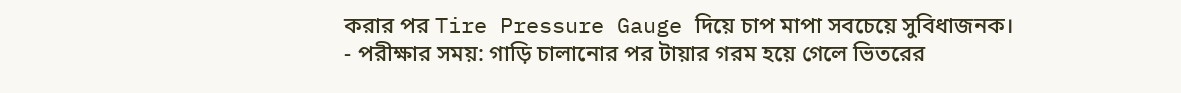করার পর Tire Pressure Gauge দিয়ে চাপ মাপা সবচেয়ে সুবিধাজনক।
- পরীক্ষার সময়: গাড়ি চালানোর পর টায়ার গরম হয়ে গেলে ভিতরের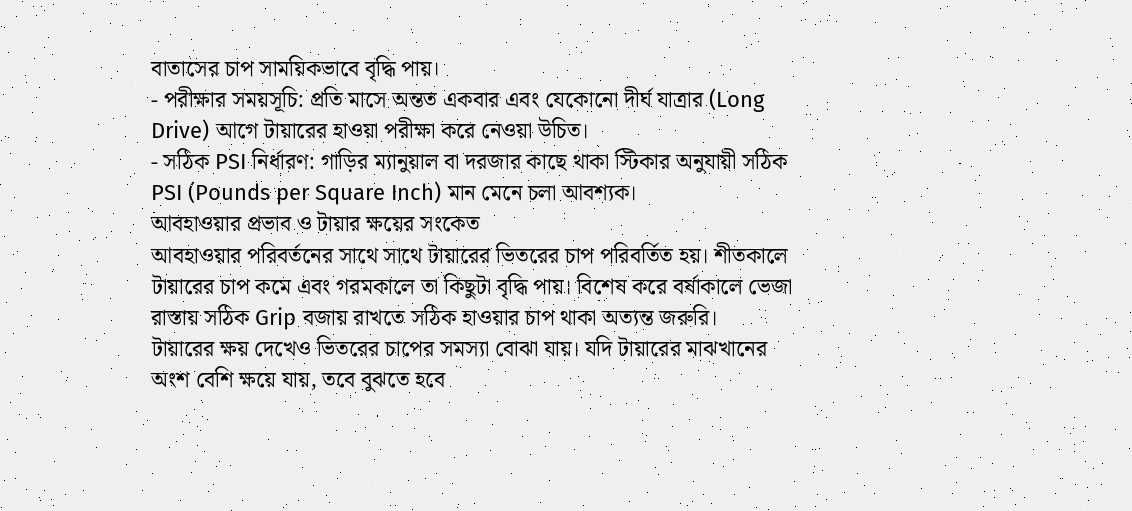বাতাসের চাপ সাময়িকভাবে বৃদ্ধি পায়।
- পরীক্ষার সময়সূচি: প্রতি মাসে অন্তত একবার এবং যেকোনো দীর্ঘ যাত্রার (Long Drive) আগে টায়ারের হাওয়া পরীক্ষা করে নেওয়া উচিত।
- সঠিক PSI নির্ধারণ: গাড়ির ম্যানুয়াল বা দরজার কাছে থাকা স্টিকার অনুযায়ী সঠিক PSI (Pounds per Square Inch) মান মেনে চলা আবশ্যক।
আবহাওয়ার প্রভাব ও টায়ার ক্ষয়ের সংকেত
আবহাওয়ার পরিবর্তনের সাথে সাথে টায়ারের ভিতরের চাপ পরিবর্তিত হয়। শীতকালে টায়ারের চাপ কমে এবং গরমকালে তা কিছুটা বৃদ্ধি পায়। বিশেষ করে বর্ষাকালে ভেজা রাস্তায় সঠিক Grip বজায় রাখতে সঠিক হাওয়ার চাপ থাকা অত্যন্ত জরুরি।
টায়ারের ক্ষয় দেখেও ভিতরের চাপের সমস্যা বোঝা যায়। যদি টায়ারের মাঝখানের অংশ বেশি ক্ষয়ে যায়, তবে বুঝতে হবে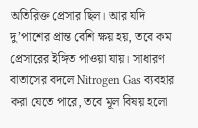অতিরিক্ত প্রেসার ছিল। আর যদি দু’পাশের প্রান্ত বেশি ক্ষয় হয়, তবে কম প্রেসারের ইঙ্গিত পাওয়া যায়। সাধারণ বাতাসের বদলে Nitrogen Gas ব্যবহার করা যেতে পারে, তবে মূল বিষয় হলো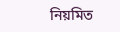নিয়মিত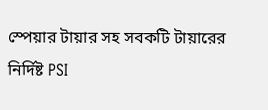স্পেয়ার টায়ার সহ সবকটি টায়ারের নির্দিষ্ট PSI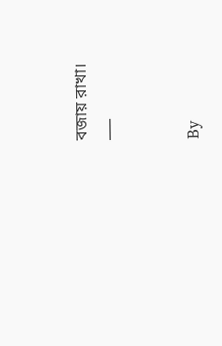বজায় রাখা।
___



By